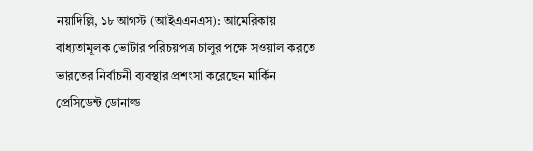নয়াদিল্লি, ১৮ আগস্ট (আইএএনএস): আমেরিকায় বাধ্যতামূলক ভোটার পরিচয়পত্র চালুর পক্ষে সওয়াল করতে ভারতের নির্বাচনী ব্যবস্থার প্রশংসা করেছেন মার্কিন প্রেসিডেন্ট ডোনাল্ড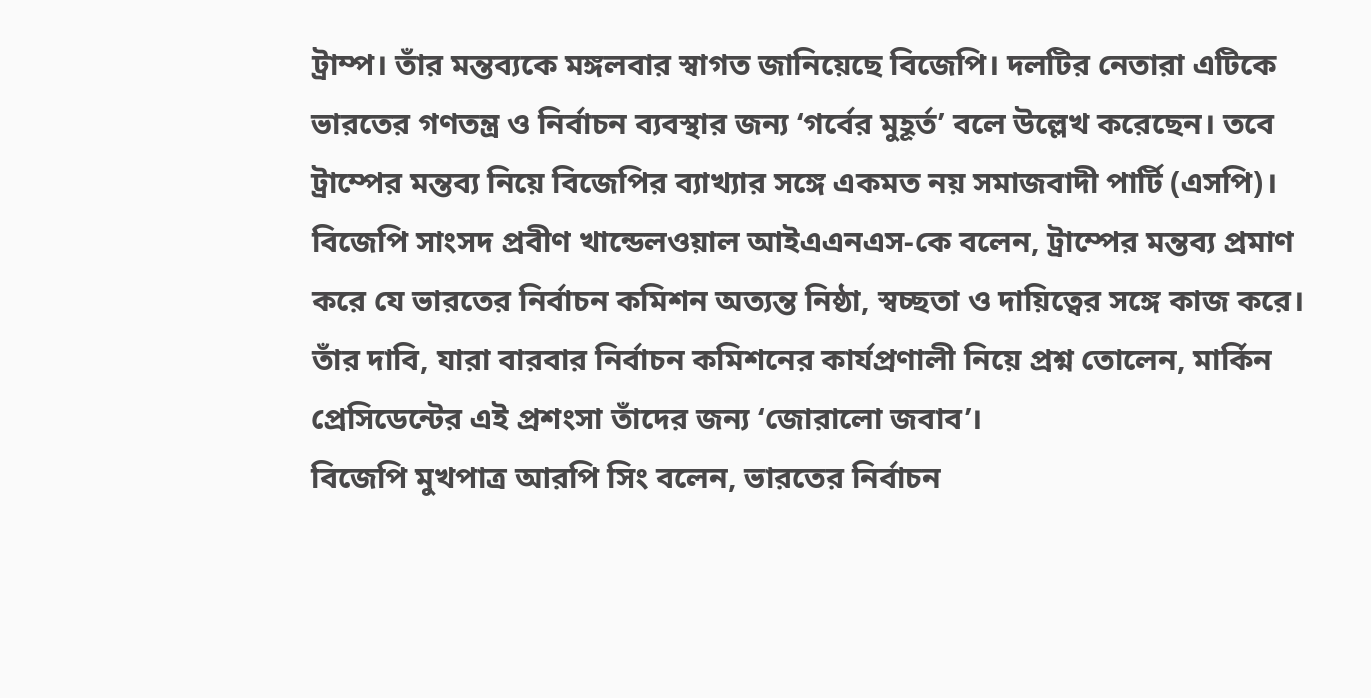ট্রাম্প। তাঁর মন্তব্যকে মঙ্গলবার স্বাগত জানিয়েছে বিজেপি। দলটির নেতারা এটিকে ভারতের গণতন্ত্র ও নির্বাচন ব্যবস্থার জন্য ‘গর্বের মুহূর্ত’ বলে উল্লেখ করেছেন। তবে ট্রাম্পের মন্তব্য নিয়ে বিজেপির ব্যাখ্যার সঙ্গে একমত নয় সমাজবাদী পার্টি (এসপি)।
বিজেপি সাংসদ প্রবীণ খান্ডেলওয়াল আইএএনএস-কে বলেন, ট্রাম্পের মন্তব্য প্রমাণ করে যে ভারতের নির্বাচন কমিশন অত্যন্ত নিষ্ঠা, স্বচ্ছতা ও দায়িত্বের সঙ্গে কাজ করে। তাঁর দাবি, যারা বারবার নির্বাচন কমিশনের কার্যপ্রণালী নিয়ে প্রশ্ন তোলেন, মার্কিন প্রেসিডেন্টের এই প্রশংসা তাঁদের জন্য ‘জোরালো জবাব’।
বিজেপি মুখপাত্র আরপি সিং বলেন, ভারতের নির্বাচন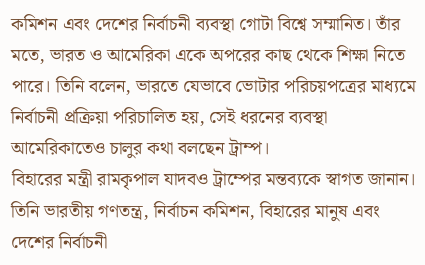কমিশন এবং দেশের নির্বাচনী ব্যবস্থা গোটা বিশ্বে সম্মানিত। তাঁর মতে, ভারত ও আমেরিকা একে অপরের কাছ থেকে শিক্ষা নিতে পারে। তিনি বলেন, ভারতে যেভাবে ভোটার পরিচয়পত্রের মাধ্যমে নির্বাচনী প্রক্রিয়া পরিচালিত হয়, সেই ধরনের ব্যবস্থা আমেরিকাতেও চালুর কথা বলছেন ট্রাম্প।
বিহারের মন্ত্রী রামকৃপাল যাদবও ট্রাম্পের মন্তব্যকে স্বাগত জানান। তিনি ভারতীয় গণতন্ত্র, নির্বাচন কমিশন, বিহারের মানুষ এবং দেশের নির্বাচনী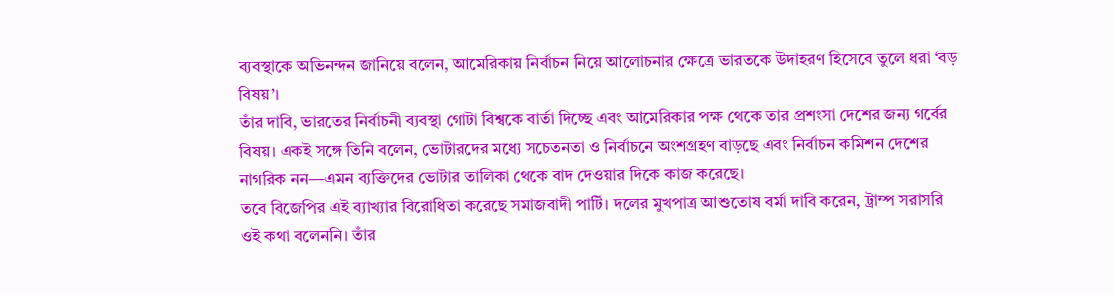ব্যবস্থাকে অভিনন্দন জানিয়ে বলেন, আমেরিকায় নির্বাচন নিয়ে আলোচনার ক্ষেত্রে ভারতকে উদাহরণ হিসেবে তুলে ধরা ‘বড় বিষয়’।
তাঁর দাবি, ভারতের নির্বাচনী ব্যবস্থা গোটা বিশ্বকে বার্তা দিচ্ছে এবং আমেরিকার পক্ষ থেকে তার প্রশংসা দেশের জন্য গর্বের বিষয়। একই সঙ্গে তিনি বলেন, ভোটারদের মধ্যে সচেতনতা ও নির্বাচনে অংশগ্রহণ বাড়ছে এবং নির্বাচন কমিশন দেশের নাগরিক নন—এমন ব্যক্তিদের ভোটার তালিকা থেকে বাদ দেওয়ার দিকে কাজ করেছে।
তবে বিজেপির এই ব্যাখ্যার বিরোধিতা করেছে সমাজবাদী পার্টি। দলের মুখপাত্র আশুতোষ বর্মা দাবি করেন, ট্রাম্প সরাসরি ওই কথা বলেননি। তাঁর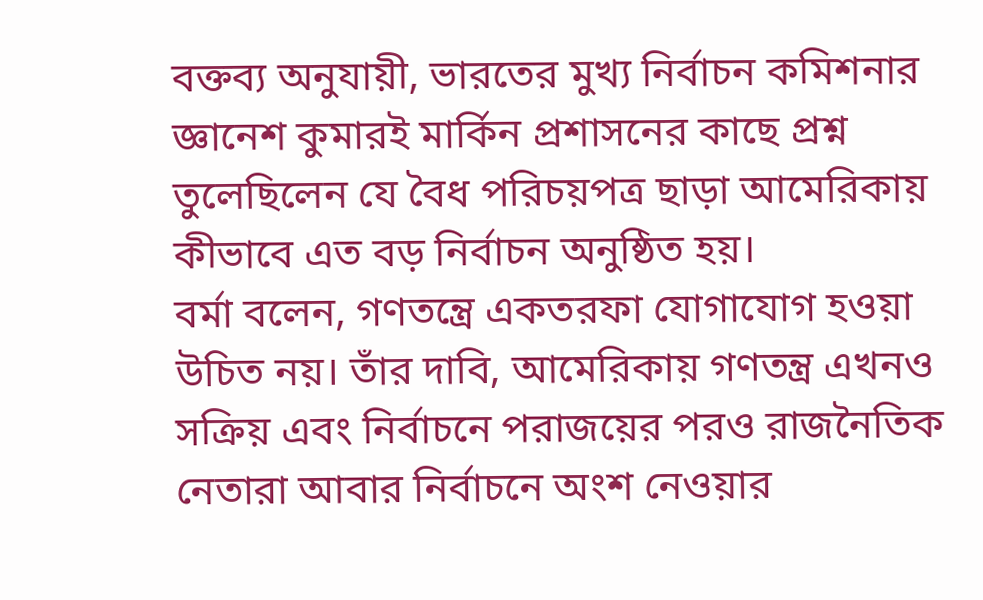বক্তব্য অনুযায়ী, ভারতের মুখ্য নির্বাচন কমিশনার জ্ঞানেশ কুমারই মার্কিন প্রশাসনের কাছে প্রশ্ন তুলেছিলেন যে বৈধ পরিচয়পত্র ছাড়া আমেরিকায় কীভাবে এত বড় নির্বাচন অনুষ্ঠিত হয়।
বর্মা বলেন, গণতন্ত্রে একতরফা যোগাযোগ হওয়া উচিত নয়। তাঁর দাবি, আমেরিকায় গণতন্ত্র এখনও সক্রিয় এবং নির্বাচনে পরাজয়ের পরও রাজনৈতিক নেতারা আবার নির্বাচনে অংশ নেওয়ার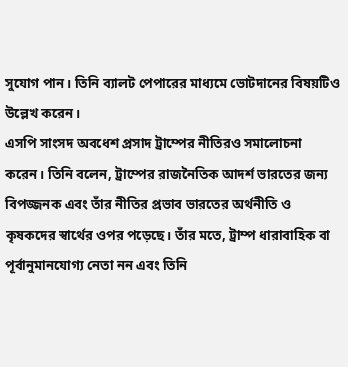সুযোগ পান। তিনি ব্যালট পেপারের মাধ্যমে ভোটদানের বিষয়টিও উল্লেখ করেন।
এসপি সাংসদ অবধেশ প্রসাদ ট্রাম্পের নীতিরও সমালোচনা করেন। তিনি বলেন, ট্রাম্পের রাজনৈতিক আদর্শ ভারতের জন্য বিপজ্জনক এবং তাঁর নীতির প্রভাব ভারতের অর্থনীতি ও কৃষকদের স্বার্থের ওপর পড়েছে। তাঁর মতে, ট্রাম্প ধারাবাহিক বা পূর্বানুমানযোগ্য নেতা নন এবং তিনি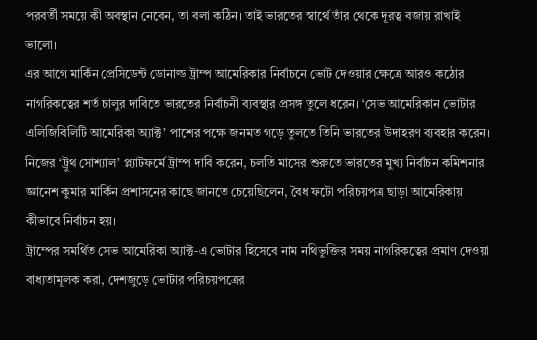পরবর্তী সময়ে কী অবস্থান নেবেন, তা বলা কঠিন। তাই ভারতের স্বার্থে তাঁর থেকে দূরত্ব বজায় রাখাই ভালো।
এর আগে মার্কিন প্রেসিডেন্ট ডোনাল্ড ট্রাম্প আমেরিকার নির্বাচনে ভোট দেওয়ার ক্ষেত্রে আরও কঠোর নাগরিকত্বের শর্ত চালুর দাবিতে ভারতের নির্বাচনী ব্যবস্থার প্রসঙ্গ তুলে ধরেন। ‘সেভ আমেরিকান ভোটার এলিজিবিলিটি আমেরিকা অ্যাক্ট’ পাশের পক্ষে জনমত গড়ে তুলতে তিনি ভারতের উদাহরণ ব্যবহার করেন।
নিজের ‘ট্রুথ সোশ্যাল’ প্ল্যাটফর্মে ট্রাম্প দাবি করেন, চলতি মাসের শুরুতে ভারতের মুখ্য নির্বাচন কমিশনার জ্ঞানেশ কুমার মার্কিন প্রশাসনের কাছে জানতে চেয়েছিলেন, বৈধ ফটো পরিচয়পত্র ছাড়া আমেরিকায় কীভাবে নির্বাচন হয়।
ট্রাম্পের সমর্থিত সেভ আমেরিকা অ্যাক্ট-এ ভোটার হিসেবে নাম নথিভুক্তির সময় নাগরিকত্বের প্রমাণ দেওয়া বাধ্যতামূলক করা, দেশজুড়ে ভোটার পরিচয়পত্রের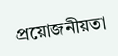প্রয়োজনীয়তা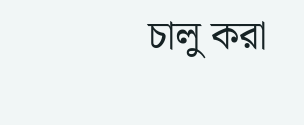চালু করা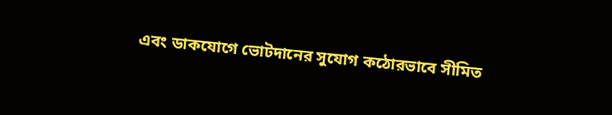এবং ডাকযোগে ভোটদানের সুযোগ কঠোরভাবে সীমিত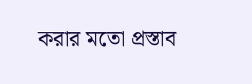করার মতো প্রস্তাব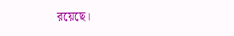রয়েছে।